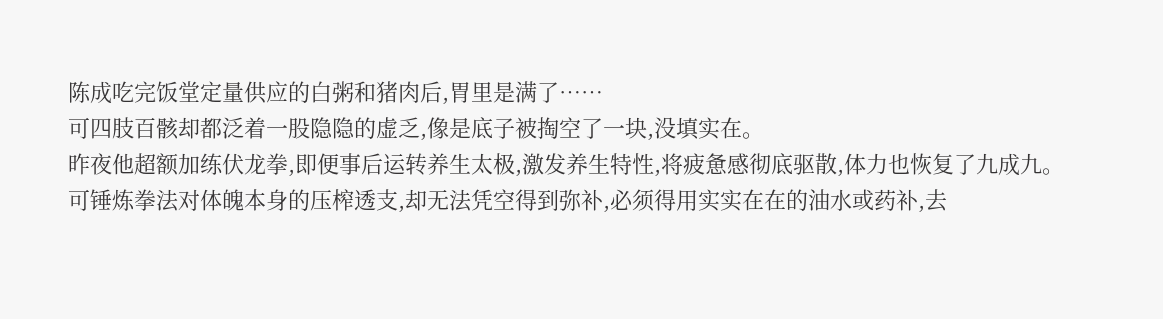陈成吃完饭堂定量供应的白粥和猪肉后,胃里是满了……
可四肢百骸却都泛着一股隐隐的虚乏,像是底子被掏空了一块,没填实在。
昨夜他超额加练伏龙拳,即便事后运转养生太极,激发养生特性,将疲惫感彻底驱散,体力也恢复了九成九。
可锤炼拳法对体魄本身的压榨透支,却无法凭空得到弥补,必须得用实实在在的油水或药补,去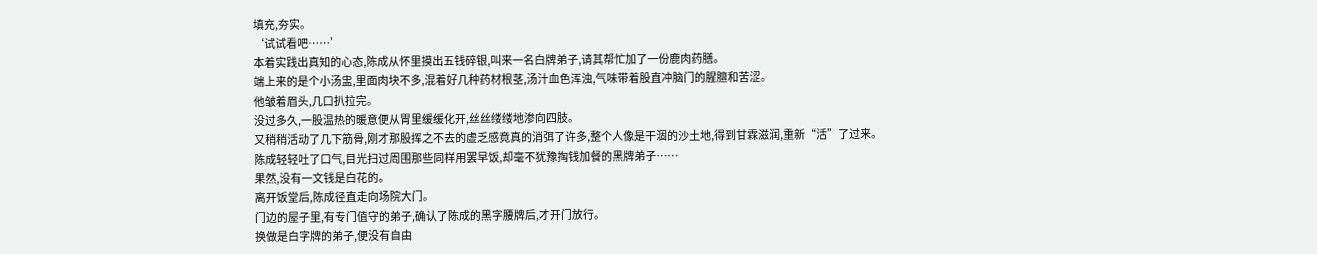填充,夯实。
‘试试看吧……’
本着实践出真知的心态,陈成从怀里摸出五钱碎银,叫来一名白牌弟子,请其帮忙加了一份鹿肉药膳。
端上来的是个小汤盅,里面肉块不多,混着好几种药材根茎,汤汁血色浑浊,气味带着股直冲脑门的腥膻和苦涩。
他皱着眉头,几口扒拉完。
没过多久,一股温热的暖意便从胃里缓缓化开,丝丝缕缕地渗向四肢。
又稍稍活动了几下筋骨,刚才那股挥之不去的虚乏感竟真的消弭了许多,整个人像是干涸的沙土地,得到甘霖滋润,重新“活”了过来。
陈成轻轻吐了口气,目光扫过周围那些同样用罢早饭,却毫不犹豫掏钱加餐的黑牌弟子……
果然,没有一文钱是白花的。
离开饭堂后,陈成径直走向场院大门。
门边的屋子里,有专门值守的弟子,确认了陈成的黑字腰牌后,才开门放行。
换做是白字牌的弟子,便没有自由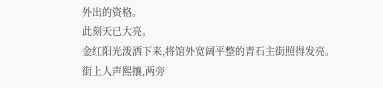外出的资格。
此刻天已大亮。
金红阳光泼洒下来,将馆外宽阔平整的青石主街照得发亮。
街上人声熙攘,两旁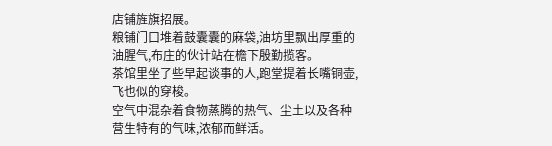店铺旌旗招展。
粮铺门口堆着鼓囊囊的麻袋,油坊里飘出厚重的油腥气,布庄的伙计站在檐下殷勤揽客。
茶馆里坐了些早起谈事的人,跑堂提着长嘴铜壶,飞也似的穿梭。
空气中混杂着食物蒸腾的热气、尘土以及各种营生特有的气味,浓郁而鲜活。